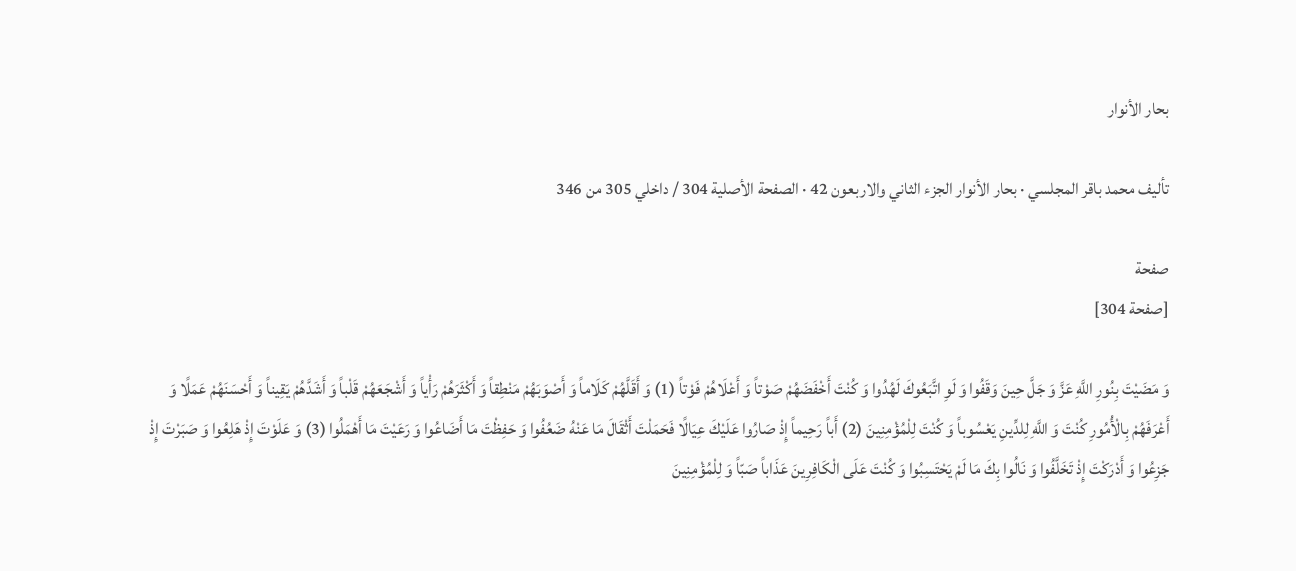بحار الأنوار

تأليف محمد باقر المجلسي · بحار الأنوار الجزء الثاني والاربعون 42 · الصفحة الأصلية 304 / داخلي 305 من 346

صفحة
[صفحة 304]

وَ مَضَيْتَ بِنُورِ اللَّهِ عَزَّ وَ جَلَّ حِينَ وَقَفُوا وَ لَوِ اتَّبَعُوكَ لَهُدُوا وَ كُنْتَ أَخْفَضَهُمْ صَوْتاً وَ أَعْلَاهُمْ فَوْتاً (1) وَ أَقَلَّهُمْ كَلَاماً وَ أَصْوَبَهُمْ مَنْطِقاً وَ أَكْثَرَهُمْ رَأْياً وَ أَشْجَعَهُمْ قَلْباً وَ أَشَدَّهُمْ يَقِيناً وَ أَحْسَنَهُمْ عَمَلًا وَ أَعْرَفَهُمْ بِالْأُمُورِ كُنْتَ وَ اللَّهِ لِلدِّينِ يَعْسُوباً وَ كُنْتَ لِلْمُؤْمِنِينَ (2) أَباً رَحِيماً إِذْ صَارُوا عَلَيْكَ عِيَالًا فَحَمَلْتَ أَثْقَالَ مَا عَنْهُ ضَعُفُوا وَ حَفِظْتَ مَا أَضَاعُوا وَ رَعَيْتَ مَا أَهْمَلُوا (3) وَ عَلَوْتَ إِذْ هَلِعُوا وَ صَبَرْتَ إِذْ جَزِعُوا وَ أَدْرَكْتَ إِذْ تَخَلَّفُوا وَ نَالُوا بِكَ مَا لَمْ يَحْتَسِبُوا وَ كُنْتَ عَلَى الْكَافِرِينَ عَذَاباً صَبّاً وَ لِلْمُؤْمِنِينَ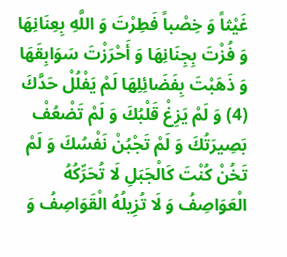غَيْثاً وَ خِصْباً فَطِرْتَ وَ اللَّهِ بِعِنَانِهَا وَ فُزْتَ بِجِنَانِهَا وَ أَحْرَزْتَ سَوَابِقَهَا وَ ذَهَبْتَ بِفَضَائِلِهَا لَمْ يَفْلُلْ حَدَّكَ (4) وَ لَمْ يَزِغْ قَلْبُكَ وَ لَمْ تَضْعُفْ بَصِيرَتُكَ وَ لَمْ تَجْبُنْ نَفْسُكَ وَ لَمْ تَخُنْ كُنْتَ كَالْجَبَلِ لَا تُحَرِّكُهُ الْعَوَاصِفُ وَ لَا تُزِيلُهُ الْقَوَاصِفُ وَ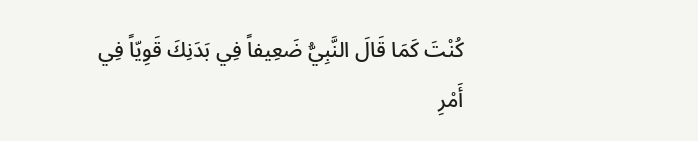كُنْتَ كَمَا قَالَ النَّبِيُّ ضَعِيفاً فِي بَدَنِكَ قَوِيّاً فِي أَمْرِ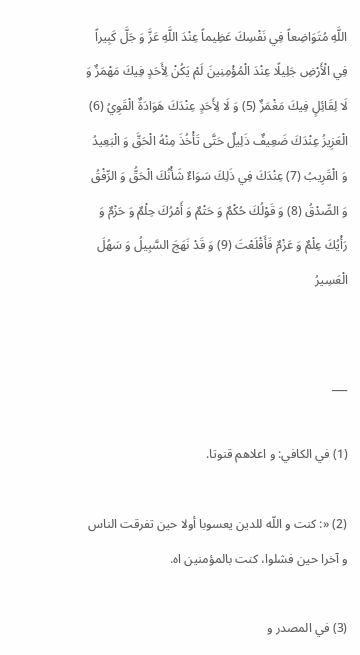اللَّهِ مُتَوَاضِعاً فِي نَفْسِكَ عَظِيماً عِنْدَ اللَّهِ عَزَّ وَ جَلَّ كَبِيراً فِي الْأَرْضِ جَلِيلًا عِنْدَ الْمُؤْمِنِينَ لَمْ يَكُنْ لِأَحَدٍ فِيكَ مَهْمَزٌ وَ لَا لِقَائِلٍ فِيكَ مَغْمَزٌ (5) وَ لَا لِأَحَدٍ عِنْدَكَ هَوَادَةٌ الْقَوِيُ (6) الْعَزِيزُ عِنْدَكَ ضَعِيفٌ ذَلِيلٌ حَتَّى تَأْخُذَ مِنْهُ الْحَقَّ وَ الْبَعِيدُ وَ الْقَرِيبُ (7) عِنْدَكَ فِي ذَلِكَ سَوَاءٌ شَأْنُكَ الْحَقُّ وَ الرِّفْقُ وَ الصِّدْقُ (8) وَ قَوْلُكَ حُكْمٌ وَ حَتْمٌ وَ أَمْرُكَ حِلْمٌ وَ حَزْمٌ وَ رَأْيُكَ عِلْمٌ وَ عَزْمٌ فَأَقْلَعْتَ (9) وَ قَدْ نَهَجَ السَّبِيلُ وَ سَهُلَ الْعَسِيرُ


___

(1) في الكافي: و اعلاهم قنوتا.

(2) «: كنت و اللّه للدين يعسوبا أولا حين تفرقت الناس و آخرا حين فشلوا، كنت بالمؤمنين اه.

(3) في المصدر و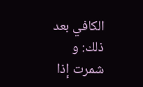الكافي بعد ذلك: و شمرت إذا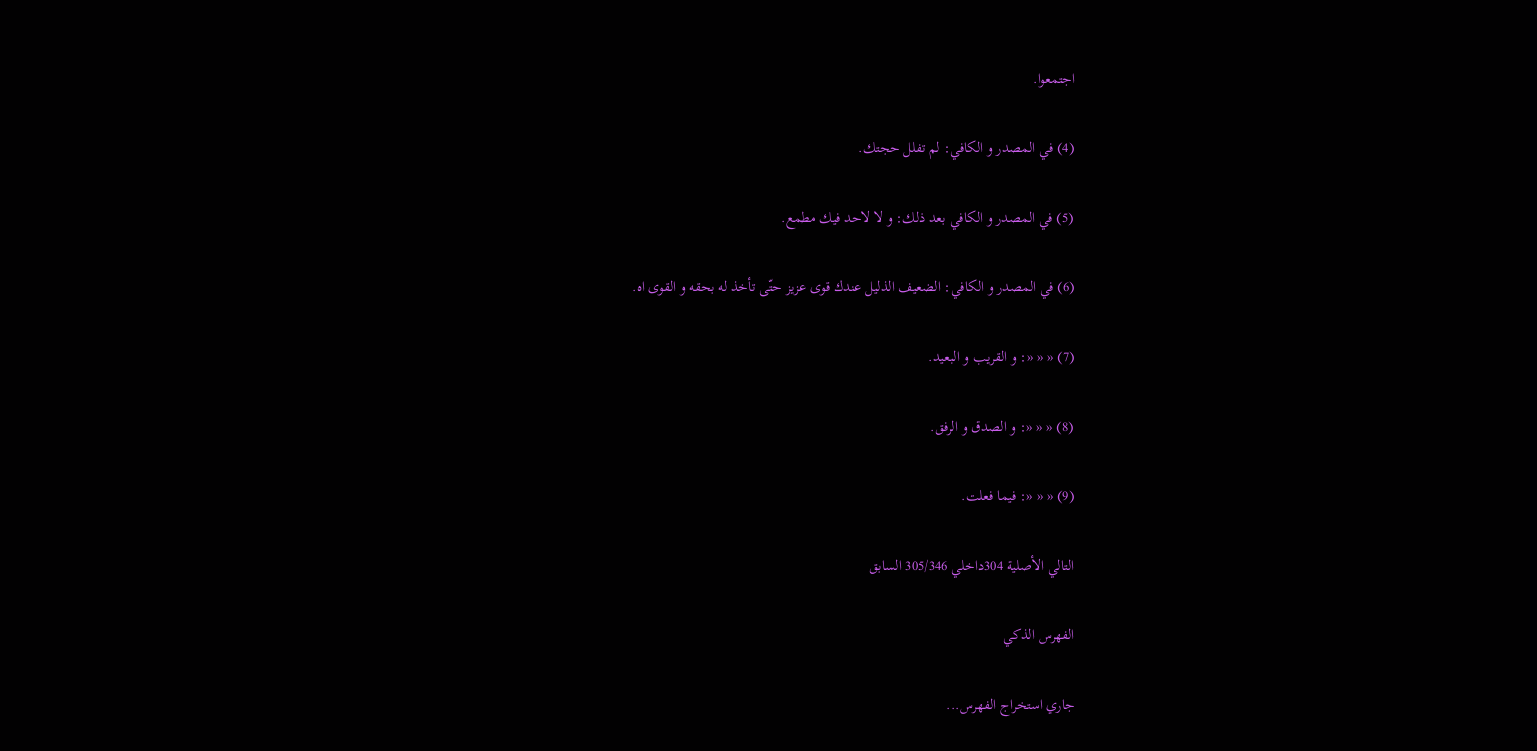اجتمعوا.

(4) في المصدر و الكافي: لم تفلل حجتك.

(5) في المصدر و الكافي بعد ذلك: و لا لاحد فيك مطمع.

(6) في المصدر و الكافي: الضعيف الذليل عندك قوى عزيز حتّى تأخذ له بحقه و القوى اه.

(7) « « «: و القريب و البعيد.

(8) « « «: و الصدق و الرفق.

(9) « « «: فيما فعلت.

التالي الأصلية 304داخلي 305/346 السابق

الفهرس الذكي

جاري استخراج الفهرس...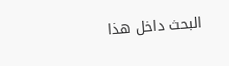البحث داخل هذا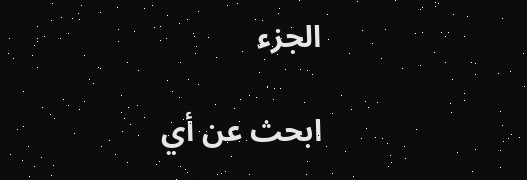الجزء

ابحث عن أي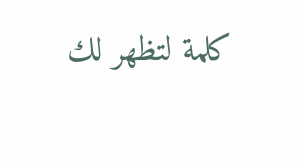كلمة لتظهر لك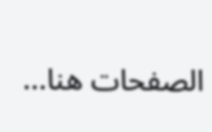الصفحات هنا...